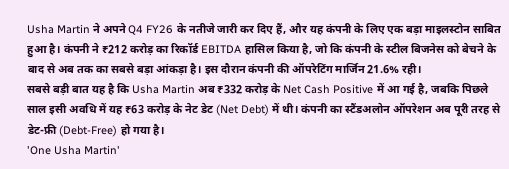Usha Martin ने अपने Q4 FY26 के नतीजे जारी कर दिए हैं, और यह कंपनी के लिए एक बड़ा माइलस्टोन साबित हुआ है। कंपनी ने ₹212 करोड़ का रिकॉर्ड EBITDA हासिल किया है, जो कि कंपनी के स्टील बिजनेस को बेचने के बाद से अब तक का सबसे बड़ा आंकड़ा है। इस दौरान कंपनी की ऑपरेटिंग मार्जिन 21.6% रही।
सबसे बड़ी बात यह है कि Usha Martin अब ₹332 करोड़ के Net Cash Positive में आ गई है, जबकि पिछले साल इसी अवधि में यह ₹63 करोड़ के नेट डेट (Net Debt) में थी। कंपनी का स्टैंडअलोन ऑपरेशन अब पूरी तरह से डेट-फ्री (Debt-Free) हो गया है।
'One Usha Martin'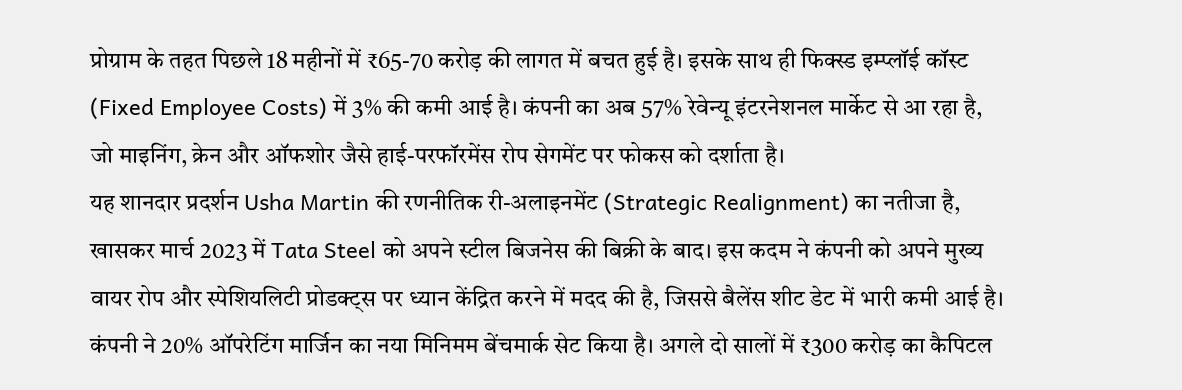प्रोग्राम के तहत पिछले 18 महीनों में ₹65-70 करोड़ की लागत में बचत हुई है। इसके साथ ही फिक्स्ड इम्प्लॉई कॉस्ट (Fixed Employee Costs) में 3% की कमी आई है। कंपनी का अब 57% रेवेन्यू इंटरनेशनल मार्केट से आ रहा है, जो माइनिंग, क्रेन और ऑफशोर जैसे हाई-परफॉरमेंस रोप सेगमेंट पर फोकस को दर्शाता है।
यह शानदार प्रदर्शन Usha Martin की रणनीतिक री-अलाइनमेंट (Strategic Realignment) का नतीजा है, खासकर मार्च 2023 में Tata Steel को अपने स्टील बिजनेस की बिक्री के बाद। इस कदम ने कंपनी को अपने मुख्य वायर रोप और स्पेशियलिटी प्रोडक्ट्स पर ध्यान केंद्रित करने में मदद की है, जिससे बैलेंस शीट डेट में भारी कमी आई है।
कंपनी ने 20% ऑपरेटिंग मार्जिन का नया मिनिमम बेंचमार्क सेट किया है। अगले दो सालों में ₹300 करोड़ का कैपिटल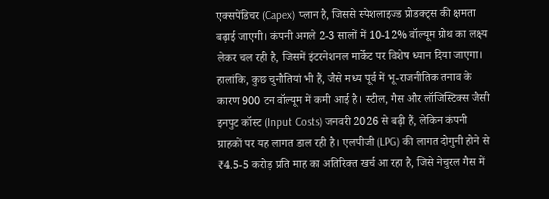एक्सपेंडिचर (Capex) प्लान है, जिससे स्पेशलाइज्ड प्रोडक्ट्स की क्षमता बढ़ाई जाएगी। कंपनी अगले 2-3 सालों में 10-12% वॉल्यूम ग्रोथ का लक्ष्य लेकर चल रही है, जिसमें इंटरनेशनल मार्केट पर विशेष ध्यान दिया जाएगा।
हालांकि, कुछ चुनौतियां भी हैं, जैसे मध्य पूर्व में भू-राजनीतिक तनाव के कारण 900 टन वॉल्यूम में कमी आई है। स्टील, गैस और लॉजिस्टिक्स जैसी इनपुट कॉस्ट (Input Costs) जनवरी 2026 से बढ़ी हैं, लेकिन कंपनी ग्राहकों पर यह लागत डाल रही है। एलपीजी (LPG) की लागत दोगुनी होने से ₹4.5-5 करोड़ प्रति माह का अतिरिक्त खर्च आ रहा है, जिसे नेचुरल गैस में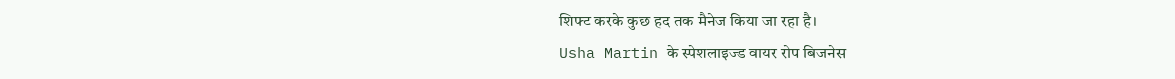शिफ्ट करके कुछ हद तक मैनेज किया जा रहा है।
Usha Martin के स्पेशलाइज्ड वायर रोप बिजनेस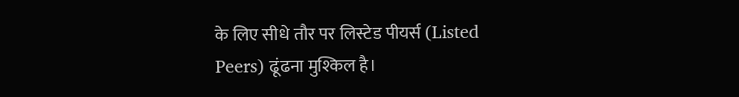के लिए सीधे तौर पर लिस्टेड पीयर्स (Listed Peers) ढूंढना मुश्किल है।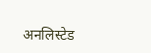अनलिस्टेड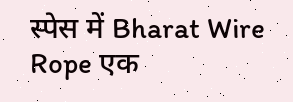स्पेस में Bharat Wire Rope एक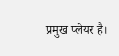प्रमुख प्लेयर है।